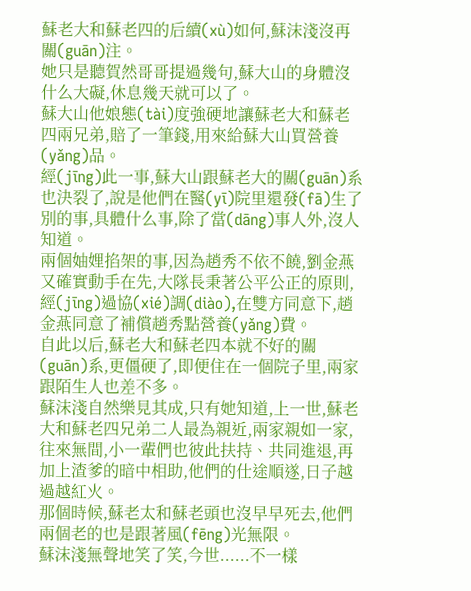蘇老大和蘇老四的后續(xù)如何,蘇沫淺沒再關(guān)注。
她只是聽賀然哥哥提過幾句,蘇大山的身體沒什么大礙,休息幾天就可以了。
蘇大山他娘態(tài)度強硬地讓蘇老大和蘇老四兩兄弟,賠了一筆錢,用來給蘇大山買營養(yǎng)品。
經(jīng)此一事,蘇大山跟蘇老大的關(guān)系也決裂了,說是他們在醫(yī)院里還發(fā)生了別的事,具體什么事,除了當(dāng)事人外,沒人知道。
兩個妯娌掐架的事,因為趙秀不依不饒,劉金燕又確實動手在先,大隊長秉著公平公正的原則,經(jīng)過協(xié)調(diào),在雙方同意下,趙金燕同意了補償趙秀點營養(yǎng)費。
自此以后,蘇老大和蘇老四本就不好的關(guān)系,更僵硬了,即便住在一個院子里,兩家跟陌生人也差不多。
蘇沫淺自然樂見其成,只有她知道,上一世,蘇老大和蘇老四兄弟二人最為親近,兩家親如一家,往來無間,小一輩們也彼此扶持、共同進退,再加上渣爹的暗中相助,他們的仕途順遂,日子越過越紅火。
那個時候,蘇老太和蘇老頭也沒早早死去,他們兩個老的也是跟著風(fēng)光無限。
蘇沫淺無聲地笑了笑,今世......不一樣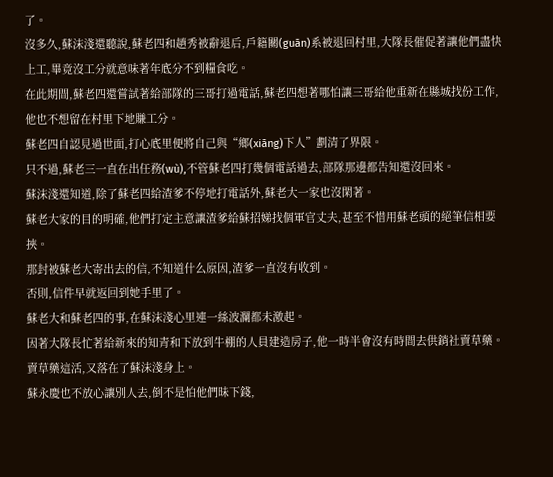了。
沒多久,蘇沫淺還聽說,蘇老四和趙秀被辭退后,戶籍關(guān)系被退回村里,大隊長催促著讓他們盡快上工,畢竟沒工分就意味著年底分不到糧食吃。
在此期間,蘇老四還嘗試著給部隊的三哥打過電話,蘇老四想著哪怕讓三哥給他重新在縣城找份工作,他也不想留在村里下地賺工分。
蘇老四自認見過世面,打心底里便將自己與“鄉(xiāng)下人”劃清了界限。
只不過,蘇老三一直在出任務(wù),不管蘇老四打幾個電話過去,部隊那邊都告知還沒回來。
蘇沫淺還知道,除了蘇老四給渣爹不停地打電話外,蘇老大一家也沒閑著。
蘇老大家的目的明確,他們打定主意讓渣爹給蘇招娣找個軍官丈夫,甚至不惜用蘇老頭的絕筆信相要挾。
那封被蘇老大寄出去的信,不知道什么原因,渣爹一直沒有收到。
否則,信件早就返回到她手里了。
蘇老大和蘇老四的事,在蘇沫淺心里連一絲波瀾都未激起。
因著大隊長忙著給新來的知青和下放到牛棚的人員建造房子,他一時半會沒有時間去供銷社賣草藥。
賣草藥這活,又落在了蘇沫淺身上。
蘇永慶也不放心讓別人去,倒不是怕他們昧下錢,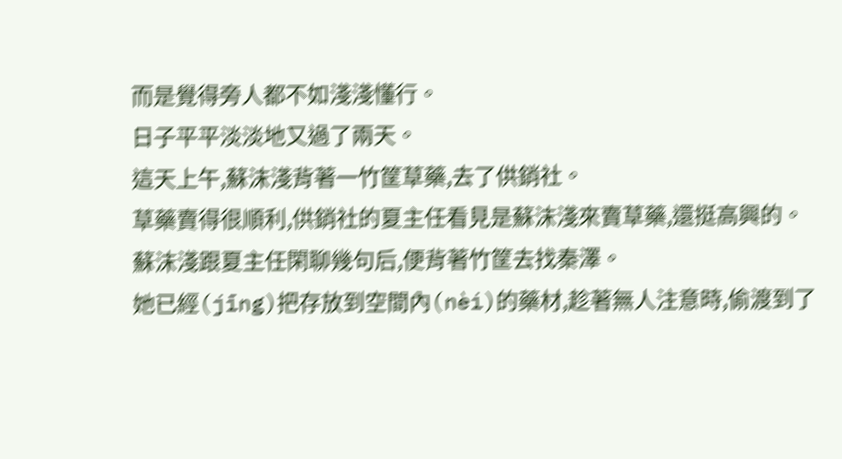而是覺得旁人都不如淺淺懂行。
日子平平淡淡地又過了兩天。
這天上午,蘇沫淺背著一竹筐草藥,去了供銷社。
草藥賣得很順利,供銷社的夏主任看見是蘇沫淺來賣草藥,還挺高興的。
蘇沫淺跟夏主任閑聊幾句后,便背著竹筐去找秦澤。
她已經(jīng)把存放到空間內(nèi)的藥材,趁著無人注意時,偷渡到了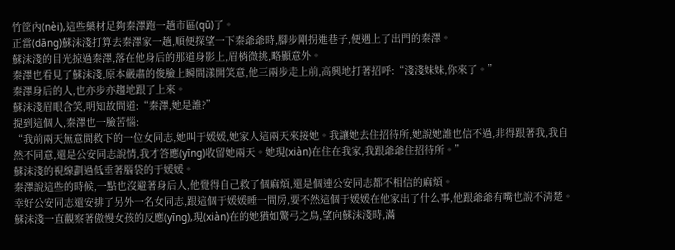竹筐內(nèi),這些藥材足夠秦澤跑一趟市區(qū)了。
正當(dāng)蘇沫淺打算去秦澤家一趟,順便探望一下秦爺爺時,腳步剛拐進巷子,便遇上了出門的秦澤。
蘇沫淺的目光掠過秦澤,落在他身后的那道身影上,眉梢微挑,略顯意外。
秦澤也看見了蘇沫淺,原本嚴肅的俊臉上瞬間漾開笑意,他三兩步走上前,高興地打著招呼:“淺淺妹妹,你來了。”
秦澤身后的人,也亦步亦趨地跟了上來。
蘇沫淺眉眼含笑,明知故問道:“秦澤,她是誰?”
提到這個人,秦澤也一臉苦惱:
“我前兩天無意間救下的一位女同志,她叫于媛媛,她家人這兩天來接她。我讓她去住招待所,她說她誰也信不過,非得跟著我,我自然不同意,還是公安同志說情,我才答應(yīng)收留她兩天。她現(xiàn)在住在我家,我跟爺爺住招待所。”
蘇沫淺的視線劃過低垂著腦袋的于媛媛。
秦澤說這些的時候,一點也沒避著身后人,他覺得自己救了個麻煩,還是個連公安同志都不相信的麻煩。
幸好公安同志還安排了另外一名女同志,跟這個于媛媛睡一間房,要不然這個于媛媛在他家出了什么事,他跟爺爺有嘴也說不清楚。
蘇沫淺一直觀察著傲慢女孩的反應(yīng),現(xiàn)在的她猶如驚弓之鳥,望向蘇沫淺時,滿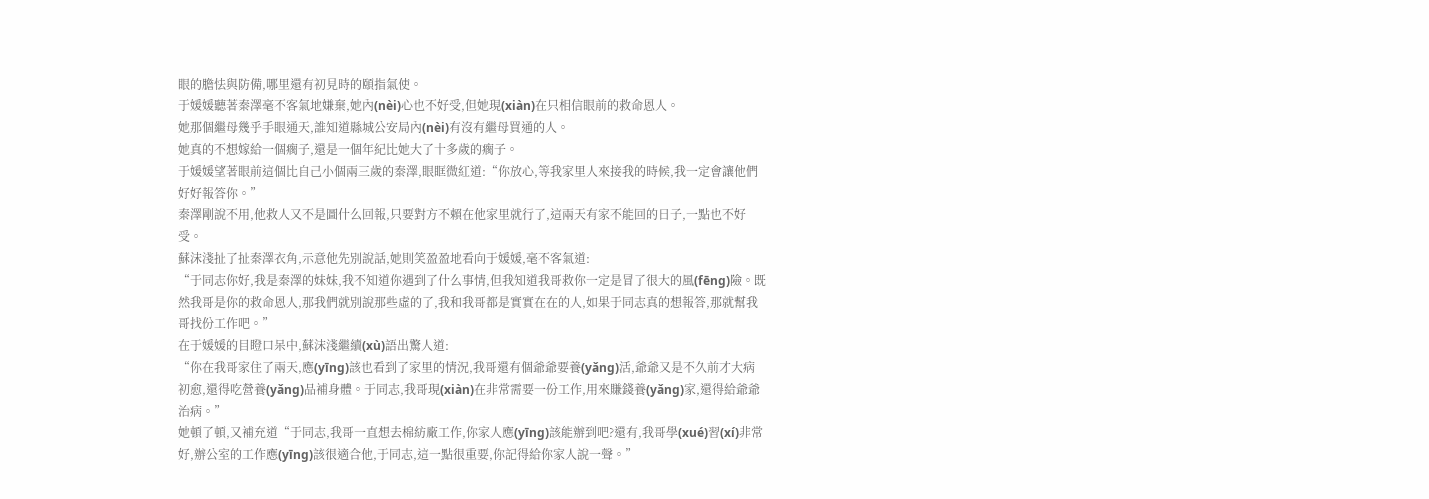眼的膽怯與防備,哪里還有初見時的頤指氣使。
于媛媛聽著秦澤毫不客氣地嫌棄,她內(nèi)心也不好受,但她現(xiàn)在只相信眼前的救命恩人。
她那個繼母幾乎手眼通天,誰知道縣城公安局內(nèi)有沒有繼母買通的人。
她真的不想嫁給一個瘸子,還是一個年紀比她大了十多歲的瘸子。
于媛媛望著眼前這個比自己小個兩三歲的秦澤,眼眶微紅道:“你放心,等我家里人來接我的時候,我一定會讓他們好好報答你。”
秦澤剛說不用,他救人又不是圖什么回報,只要對方不賴在他家里就行了,這兩天有家不能回的日子,一點也不好受。
蘇沫淺扯了扯秦澤衣角,示意他先別說話,她則笑盈盈地看向于媛媛,毫不客氣道:
“于同志你好,我是秦澤的妹妹,我不知道你遇到了什么事情,但我知道我哥救你一定是冒了很大的風(fēng)險。既然我哥是你的救命恩人,那我們就別說那些虛的了,我和我哥都是實實在在的人,如果于同志真的想報答,那就幫我哥找份工作吧。”
在于媛媛的目瞪口呆中,蘇沫淺繼續(xù)語出驚人道:
“你在我哥家住了兩天,應(yīng)該也看到了家里的情況,我哥還有個爺爺要養(yǎng)活,爺爺又是不久前才大病初愈,還得吃營養(yǎng)品補身體。于同志,我哥現(xiàn)在非常需要一份工作,用來賺錢養(yǎng)家,還得給爺爺治病。”
她頓了頓,又補充道“于同志,我哥一直想去棉紡廠工作,你家人應(yīng)該能辦到吧?還有,我哥學(xué)習(xí)非常好,辦公室的工作應(yīng)該很適合他,于同志,這一點很重要,你記得給你家人說一聲。”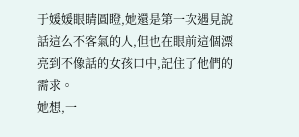于媛媛眼睛圓瞪,她還是第一次遇見說話這么不客氣的人,但也在眼前這個漂亮到不像話的女孩口中,記住了他們的需求。
她想,一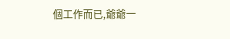個工作而已,爺爺一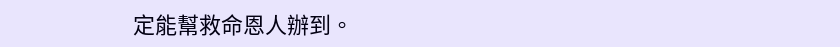定能幫救命恩人辦到。